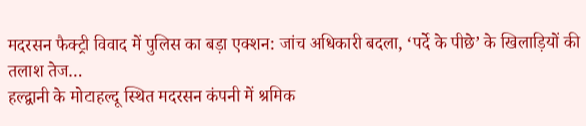मदरसन फैक्ट्री विवाद में पुलिस का बड़ा एक्शन: जांच अधिकारी बदला, ‘पर्दे के पीछे’ के खिलाड़ियों की तलाश तेज…
हल्द्वानी के मोटाहल्दू स्थित मदरसन कंपनी में श्रमिक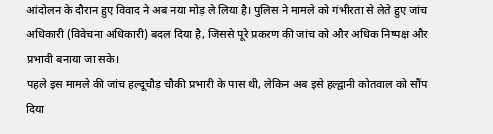आंदोलन के दौरान हुए विवाद ने अब नया मोड़ ले लिया है। पुलिस ने मामले को गंभीरता से लेते हुए जांच अधिकारी (विवेचना अधिकारी) बदल दिया है, जिससे पूरे प्रकरण की जांच को और अधिक निष्पक्ष और प्रभावी बनाया जा सके।
पहले इस मामले की जांच हल्दूचौड़ चौकी प्रभारी के पास थी, लेकिन अब इसे हल्द्वानी कोतवाल को सौंप दिया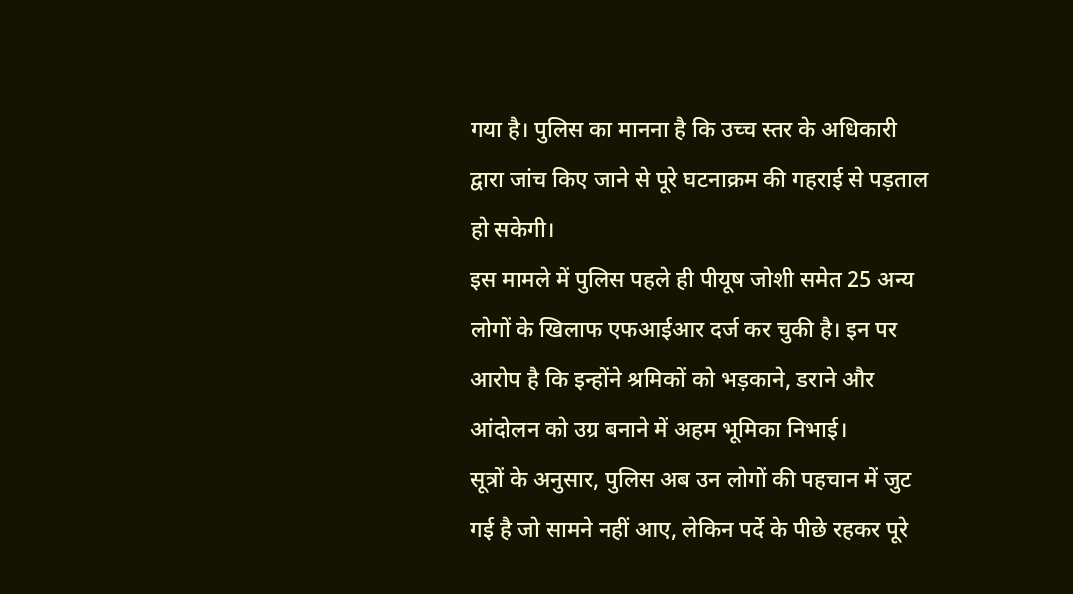गया है। पुलिस का मानना है कि उच्च स्तर के अधिकारी द्वारा जांच किए जाने से पूरे घटनाक्रम की गहराई से पड़ताल हो सकेगी।
इस मामले में पुलिस पहले ही पीयूष जोशी समेत 25 अन्य लोगों के खिलाफ एफआईआर दर्ज कर चुकी है। इन पर आरोप है कि इन्होंने श्रमिकों को भड़काने, डराने और आंदोलन को उग्र बनाने में अहम भूमिका निभाई।
सूत्रों के अनुसार, पुलिस अब उन लोगों की पहचान में जुट गई है जो सामने नहीं आए, लेकिन पर्दे के पीछे रहकर पूरे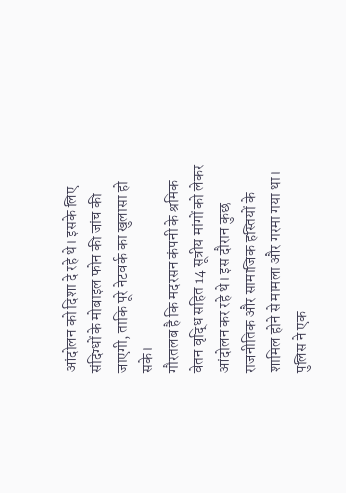आंदोलन को दिशा दे रहे थे। इसके लिए संदिग्धों के मोबाइल फोन की जांच की जाएगी, ताकि पूरे नेटवर्क का खुलासा हो सके।
गौरतलब है कि मदरसन कंपनी के श्रमिक वेतन वृद्धि सहित 14 सूत्रीय मांगों को लेकर आंदोलन कर रहे थे। इस दौरान कुछ राजनीतिक और सामाजिक हस्तियों के शामिल होने से मामला और गरमा गया था। पुलिस ने एक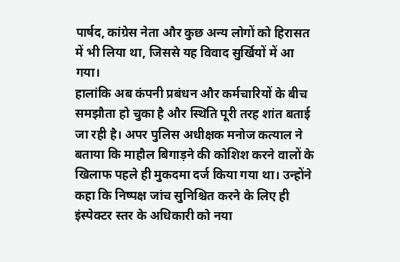पार्षद, कांग्रेस नेता और कुछ अन्य लोगों को हिरासत में भी लिया था, जिससे यह विवाद सुर्खियों में आ गया।
हालांकि अब कंपनी प्रबंधन और कर्मचारियों के बीच समझौता हो चुका है और स्थिति पूरी तरह शांत बताई जा रही है। अपर पुलिस अधीक्षक मनोज कत्याल ने बताया कि माहौल बिगाड़ने की कोशिश करने वालों के खिलाफ पहले ही मुकदमा दर्ज किया गया था। उन्होंने कहा कि निष्पक्ष जांच सुनिश्चित करने के लिए ही इंस्पेक्टर स्तर के अधिकारी को नया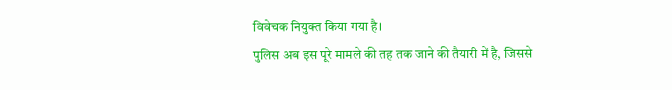विवेचक नियुक्त किया गया है।
पुलिस अब इस पूरे मामले की तह तक जाने की तैयारी में है, जिससे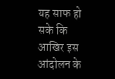यह साफ हो सके कि आखिर इस आंदोलन के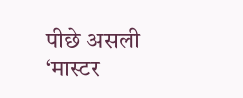पीछे असली ‘मास्टर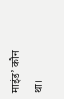माइंड’ कौन था।